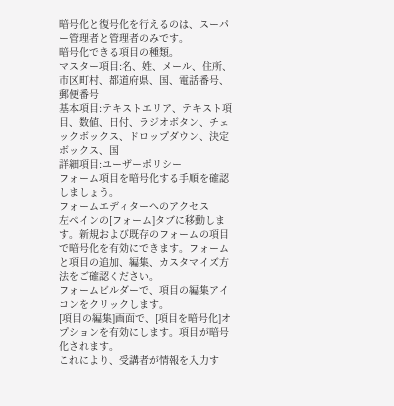暗号化と復号化を行えるのは、スーパー管理者と管理者のみです。
暗号化できる項目の種類。
マスター項目:名、姓、メール、住所、市区町村、都道府県、国、電話番号、郵便番号
基本項目:テキストエリア、テキスト項目、数値、日付、ラジオボタン、チェックボックス、ドロップダウン、決定ボックス、国
詳細項目:ユーザーポリシー
フォーム項目を暗号化する手順を確認しましょう。
フォームエディターへのアクセス
左ペインの[フォーム]タブに移動します。新規および既存のフォームの項目で暗号化を有効にできます。フォームと項目の追加、編集、カスタマイズ方法をご確認ください。
フォームビルダーで、項目の編集アイコンをクリックします。
[項目の編集]画面で、[項目を暗号化]オプションを有効にします。項目が暗号化されます。
これにより、受講者が情報を入力す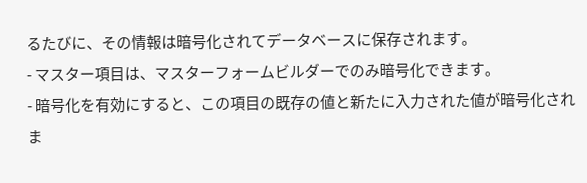るたびに、その情報は暗号化されてデータベースに保存されます。
- マスター項目は、マスターフォームビルダーでのみ暗号化できます。
- 暗号化を有効にすると、この項目の既存の値と新たに入力された値が暗号化されま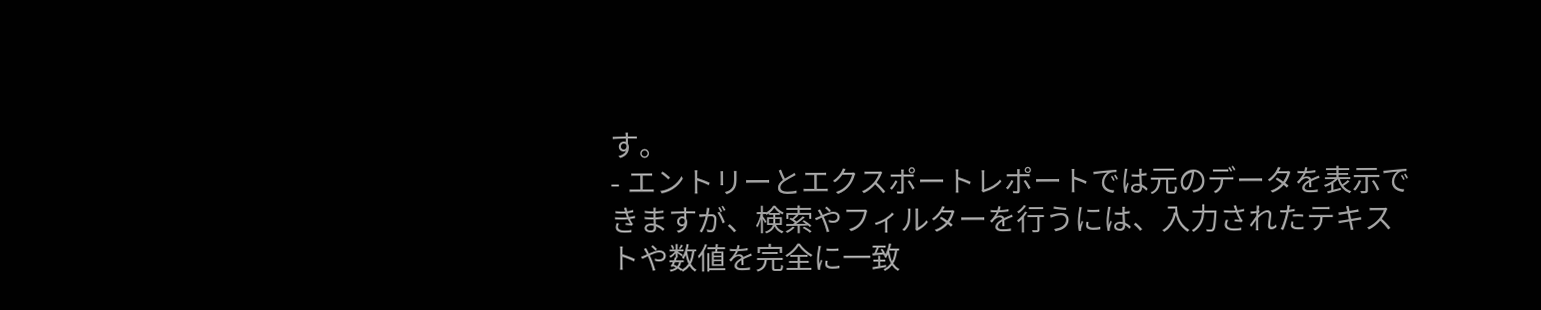す。
- エントリーとエクスポートレポートでは元のデータを表示できますが、検索やフィルターを行うには、入力されたテキストや数値を完全に一致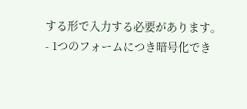する形で入力する必要があります。
- 1つのフォームにつき暗号化でき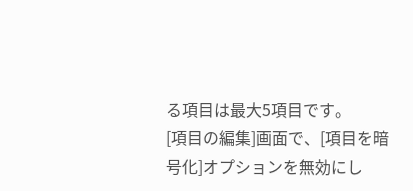る項目は最大5項目です。
[項目の編集]画面で、[項目を暗号化]オプションを無効にし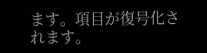ます。項目が復号化されます。